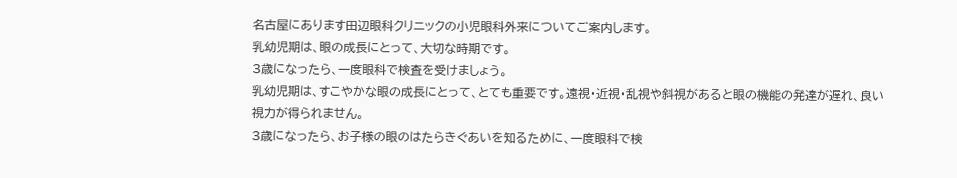名古屋にあります田辺眼科クリニックの小児眼科外来についてご案内します。
乳幼児期は、眼の成長にとって、大切な時期です。
3歳になったら、一度眼科で検査を受けましょう。
乳幼児期は、すこやかな眼の成長にとって、とても重要です。遠視・近視・乱視や斜視があると眼の機能の発達が遅れ、良い視力が得られません。
3歳になったら、お子様の眼のはたらきぐあいを知るために、一度眼科で検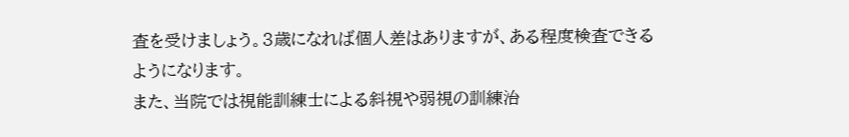査を受けましょう。3歳になれば個人差はありますが、ある程度検査できるようになります。
また、当院では視能訓練士による斜視や弱視の訓練治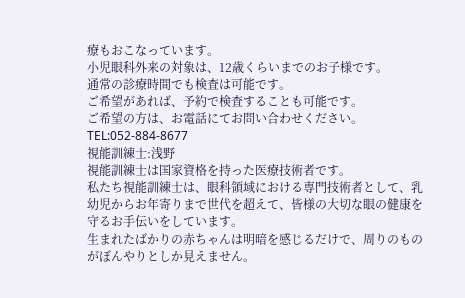療もおこなっています。
小児眼科外来の対象は、12歳くらいまでのお子様です。
通常の診療時間でも検査は可能です。
ご希望があれば、予約で検査することも可能です。
ご希望の方は、お電話にてお問い合わせください。
TEL:052-884-8677
視能訓練士:浅野
視能訓練士は国家資格を持った医療技術者です。
私たち視能訓練士は、眼科領域における専門技術者として、乳幼児からお年寄りまで世代を超えて、皆様の大切な眼の健康を守るお手伝いをしています。
生まれたばかりの赤ちゃんは明暗を感じるだけで、周りのものがぼんやりとしか見えません。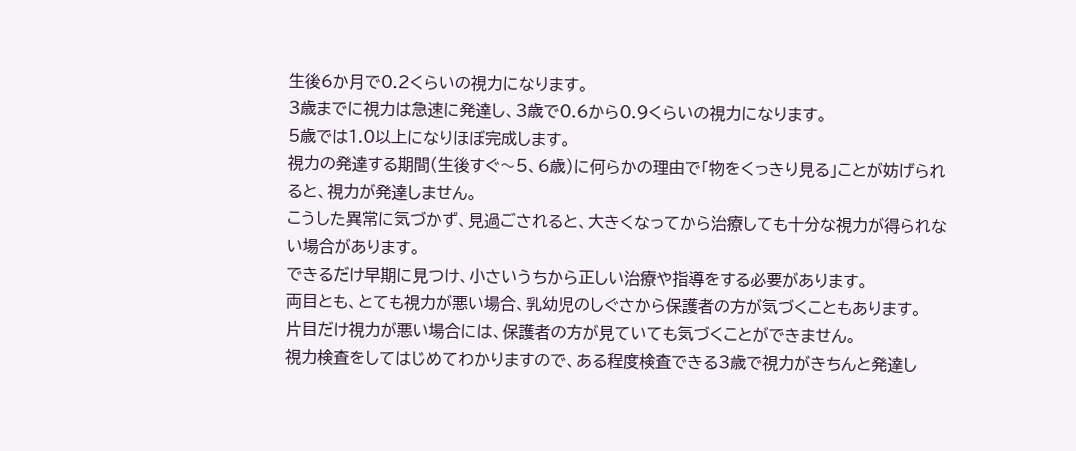生後6か月で0.2くらいの視力になります。
3歳までに視力は急速に発達し、3歳で0.6から0.9くらいの視力になります。
5歳では1.0以上になりほぼ完成します。
視力の発達する期間(生後すぐ〜5、6歳)に何らかの理由で「物をくっきり見る」ことが妨げられると、視力が発達しません。
こうした異常に気づかず、見過ごされると、大きくなってから治療しても十分な視力が得られない場合があります。
できるだけ早期に見つけ、小さいうちから正しい治療や指導をする必要があります。
両目とも、とても視力が悪い場合、乳幼児のしぐさから保護者の方が気づくこともあります。
片目だけ視力が悪い場合には、保護者の方が見ていても気づくことができません。
視力検査をしてはじめてわかりますので、ある程度検査できる3歳で視力がきちんと発達し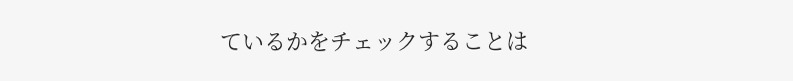ているかをチェックすることは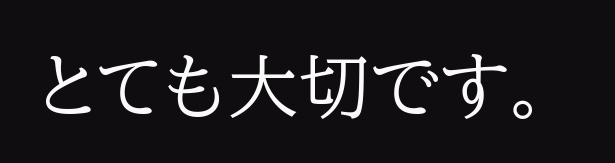とても大切です。